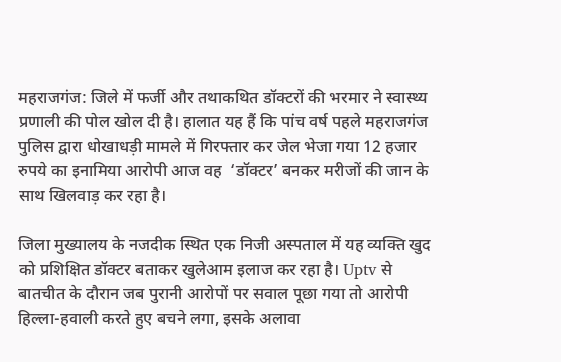महराजगंज: जिले में फर्जी और तथाकथित डॉक्टरों की भरमार ने स्वास्थ्य प्रणाली की पोल खोल दी है। हालात यह हैं कि पांच वर्ष पहले महराजगंज पुलिस द्वारा धोखाधड़ी मामले में गिरफ्तार कर जेल भेजा गया 12 हजार रुपये का इनामिया आरोपी आज वह  ‘डॉक्टर’ बनकर मरीजों की जान के साथ खिलवाड़ कर रहा है।

जिला मुख्यालय के नजदीक स्थित एक निजी अस्पताल में यह व्यक्ति खुद को प्रशिक्षित डॉक्टर बताकर खुलेआम इलाज कर रहा है। Uptv से बातचीत के दौरान जब पुरानी आरोपों पर सवाल पूछा गया तो आरोपी हिल्‍ला-हवाली करते हुए बचने लगा, इसके अलावा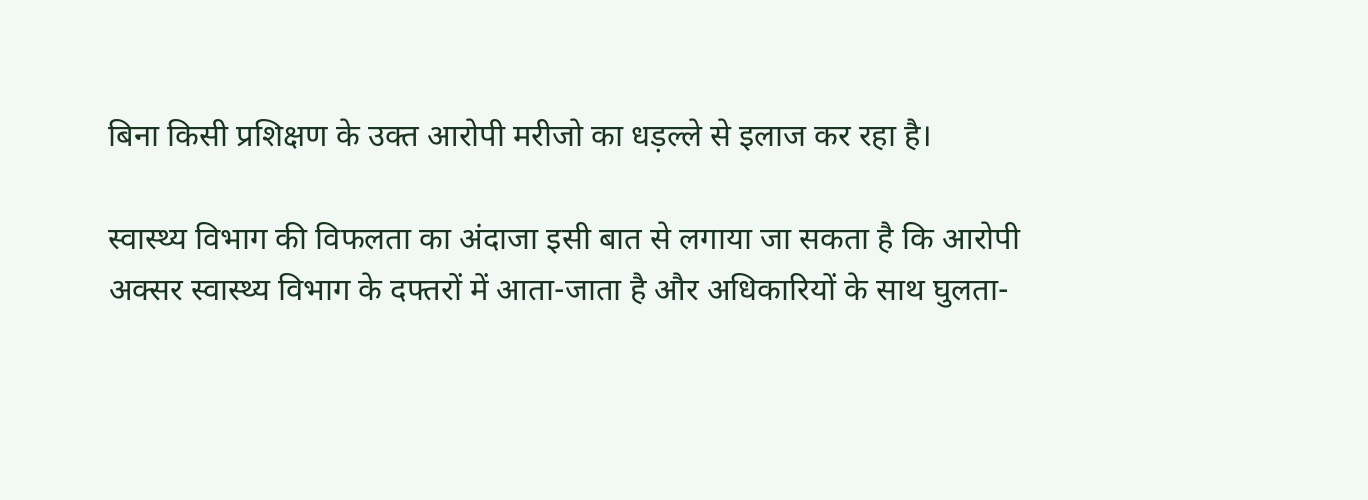बिना किसी प्रशिक्षण के उक्त आरोपी मरीजो का धड़ल्ले से इलाज कर रहा है।

स्वास्थ्य विभाग की विफलता का अंदाजा इसी बात से लगाया जा सकता है कि आरोपी अक्सर स्वास्थ्य विभाग के दफ्तरों में आता-जाता है और अधिकारियों के साथ घुलता-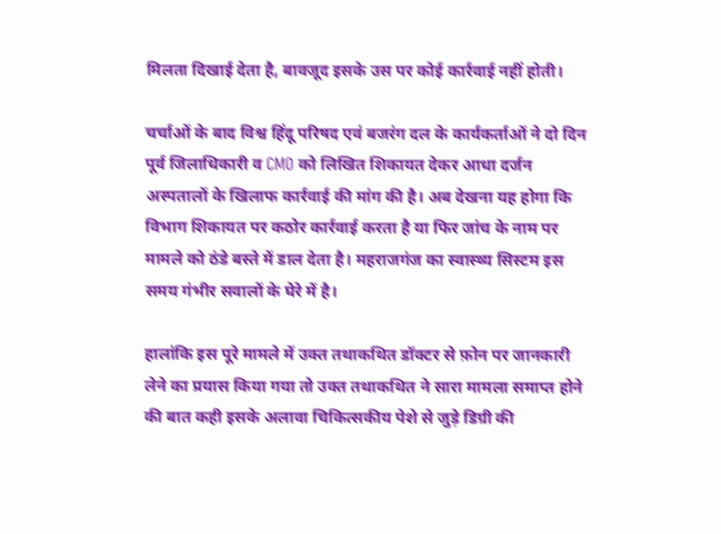मिलता दिखाई देता है, बावजूद इसके उस पर कोई कार्रवाई नहीं होती।

चर्चाओं के बाद विश्व हिंदू परिषद एवं बजरंग दल के कार्यकर्ताओं ने दो दिन पूर्व जिलाधिकारी व CMO को लिखित शिकायत देकर आधा दर्जन अस्पतालों के खिलाफ कार्रवाई की मांग की है। अब देखना यह होगा कि विभाग शिकायत पर कठोर कार्रवाई करता है या फिर जांच के नाम पर मामले को ठंडे बस्ते में डाल देता है। महराजगंज का स्वास्थ्य सिस्टम इस समय गंभीर सवालों के घेरे में है।

हालांकि इस पूरे मामले में उक्त तथाकथित डॉक्टर से फ़ोन पर जानकारी लेने का प्रयास किया गया तो उक्त तथाकथित ने सारा मामला समाप्त होने की बात कही इसके अलावा चिकित्सकीय पेशे से जुड़े डिग्री की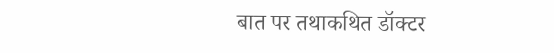बात पर तथाकथित डॉक्टर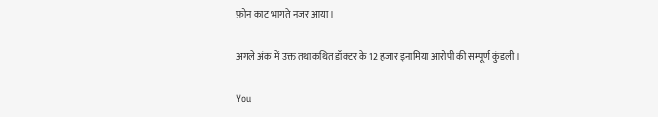फ़ोन काट भागते नजर आया।

अगले अंक में उक्त तथाकथित डॉक्टर के 12 हजार इनामिया आरोपी की सम्पूर्ण कुंडली।

You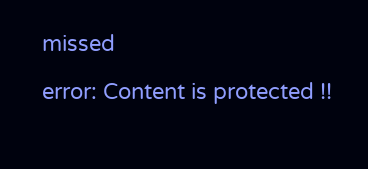missed

error: Content is protected !!